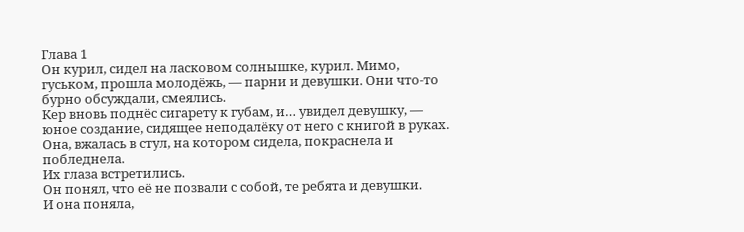Глава 1
Он курил, сидел на ласковом солнышке, курил. Мимо, гуськом, прошла молодёжь, — парни и девушки. Они что-то бурно обсуждали, смеялись.
Кер вновь поднёс сигарету к губам, и… увидел девушку, — юное создание, сидящее неподалёку от него с книгой в руках. Она, вжалась в стул, на котором сидела, покраснела и побледнела.
Их глаза встретились.
Он понял, что её не позвали с собой, те ребята и девушки.
И она поняла,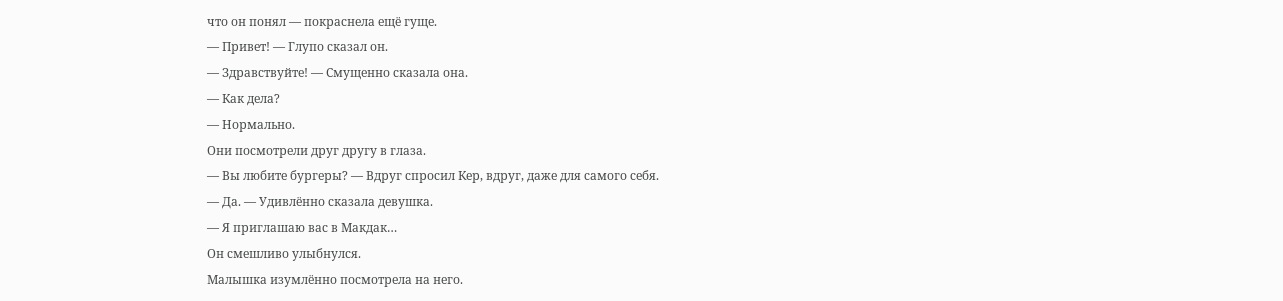что он понял — покраснела ещё гуще.
— Привет! — Глупо сказал он.
— Здравствуйте! — Смущенно сказала она.
— Как дела?
— Нормально.
Они посмотрели друг другу в глаза.
— Вы любите бургеры? — Вдруг спросил Кер, вдруг, даже для самого себя.
— Да. — Удивлённо сказала девушка.
— Я приглашаю вас в Макдак…
Он смешливо улыбнулся.
Малышка изумлённо посмотрела на него.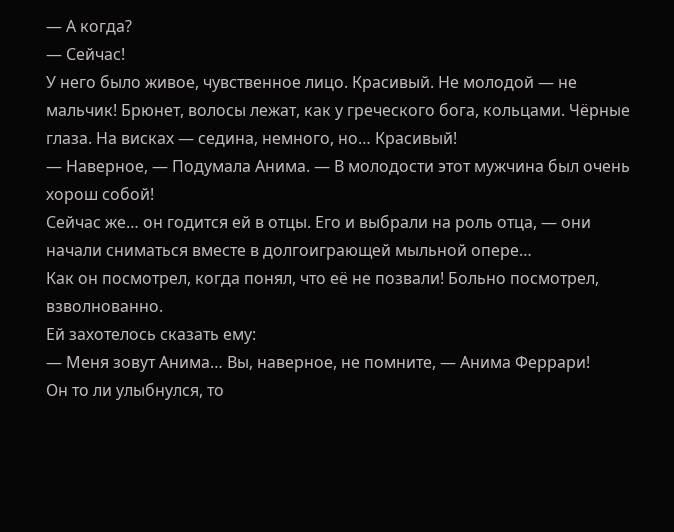— А когда?
— Сейчас!
У него было живое, чувственное лицо. Красивый. Не молодой — не мальчик! Брюнет, волосы лежат, как у греческого бога, кольцами. Чёрные глаза. На висках — седина, немного, но… Красивый!
— Наверное, — Подумала Анима. — В молодости этот мужчина был очень хорош собой!
Сейчас же… он годится ей в отцы. Его и выбрали на роль отца, — они начали сниматься вместе в долгоиграющей мыльной опере…
Как он посмотрел, когда понял, что её не позвали! Больно посмотрел, взволнованно.
Ей захотелось сказать ему:
— Меня зовут Анима… Вы, наверное, не помните, — Анима Феррари!
Он то ли улыбнулся, то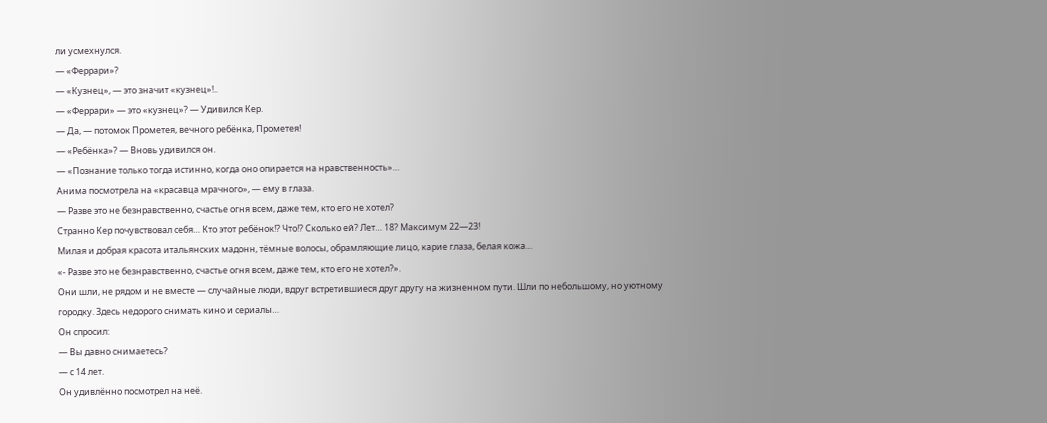ли усмехнулся.
— «Феррари»?
— «Кузнец», — это значит «кузнец»!..
— «Феррари» — это «кузнец»? — Удивился Кер.
— Да, — потомок Прометея, вечного ребёнка, Прометея!
— «Ребёнка»? — Вновь удивился он.
— «Познание только тогда истинно, когда оно опирается на нравственность»…
Анима посмотрела на «красавца мрачного», — ему в глаза.
— Разве это не безнравственно, счастье огня всем, даже тем, кто его не хотел?
Странно Кер почувствовал себя… Кто этот ребёнок!? Что!? Сколько ей? Лет… 18? Максимум 22—23!
Милая и добрая красота итальянских мадонн, тёмные волосы, обрамляющие лицо, карие глаза, белая кожа…
«- Разве это не безнравственно, счастье огня всем, даже тем, кто его не хотел?».
Они шли, не рядом и не вместе — случайные люди, вдруг встретившиеся друг другу на жизненном пути. Шли по небольшому, но уютному городку. Здесь недорого снимать кино и сериалы…
Он спросил:
— Вы давно снимаетесь?
— с 14 лет.
Он удивлённо посмотрел на неё.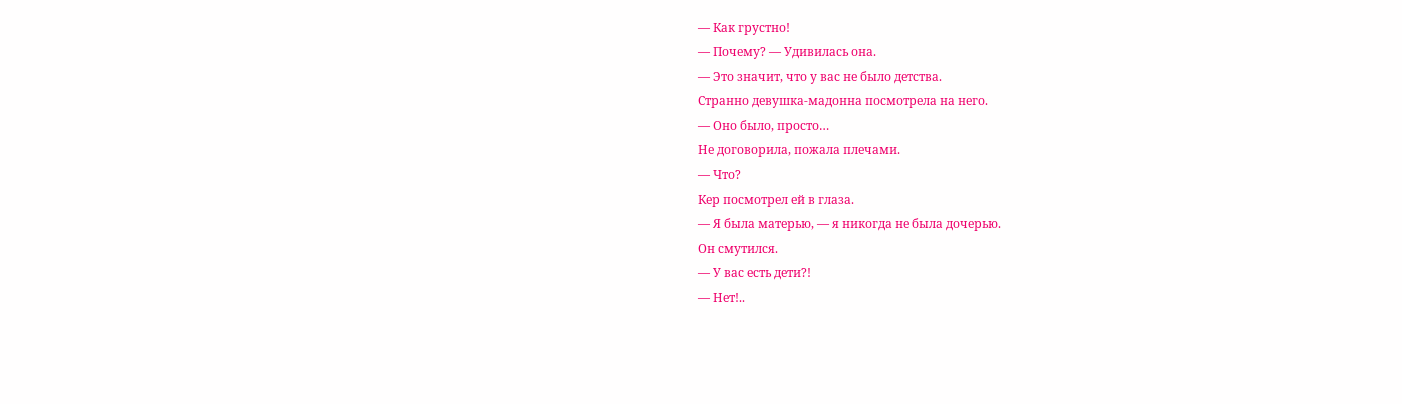— Как грустно!
— Почему? — Удивилась она.
— Это значит, что у вас не было детства.
Странно девушка-мадонна посмотрела на него.
— Оно было, просто…
Не договорила, пожала плечами.
— Что?
Кер посмотрел ей в глаза.
— Я была матерью, — я никогда не была дочерью.
Он смутился.
— У вас есть дети?!
— Нет!..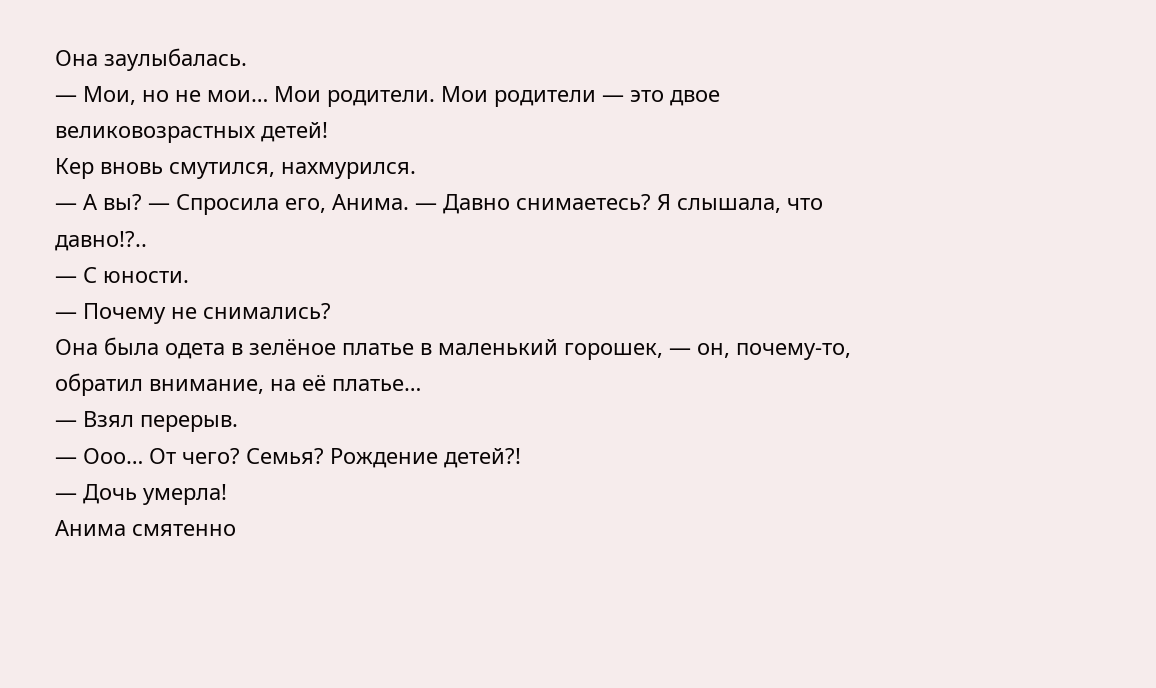Она заулыбалась.
— Мои, но не мои… Мои родители. Мои родители — это двое великовозрастных детей!
Кер вновь смутился, нахмурился.
— А вы? — Спросила его, Анима. — Давно снимаетесь? Я слышала, что давно!?..
— С юности.
— Почему не снимались?
Она была одета в зелёное платье в маленький горошек, — он, почему-то, обратил внимание, на её платье…
— Взял перерыв.
— Ооо… От чего? Семья? Рождение детей?!
— Дочь умерла!
Анима смятенно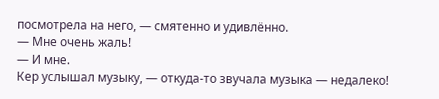посмотрела на него, — смятенно и удивлённо.
— Мне очень жаль!
— И мне.
Кер услышал музыку, — откуда-то звучала музыка — недалеко!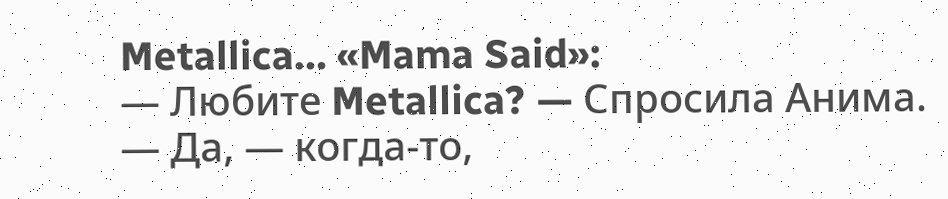Metallica… «Mama Said»:
— Любите Metallica? — Спросила Анима.
— Да, — когда-то,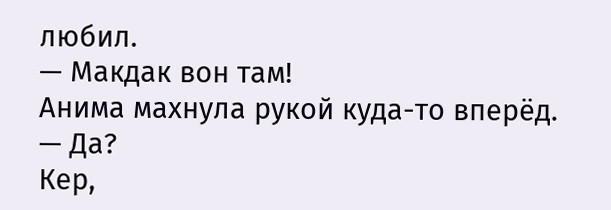любил.
— Макдак вон там!
Анима махнула рукой куда-то вперёд.
— Да?
Кер,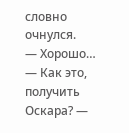словно очнулся.
— Хорошо…
— Как это, получить Оскара? —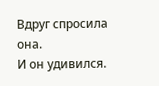Вдруг спросила она.
И он удивился.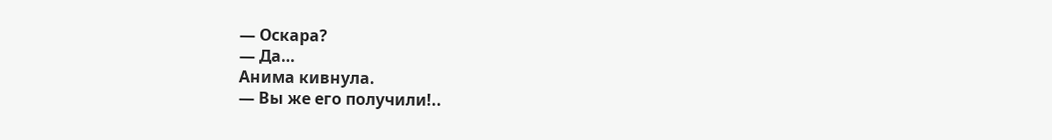— Оскара?
— Да…
Анима кивнула.
— Вы же его получили!..